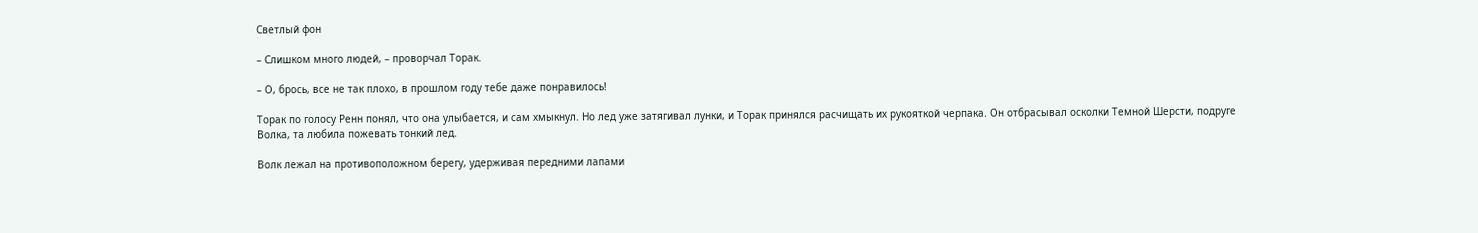Светлый фон

– Слишком много людей, – проворчал Торак.

– О, брось, все не так плохо, в прошлом году тебе даже понравилось!

Торак по голосу Ренн понял, что она улыбается, и сам хмыкнул. Но лед уже затягивал лунки, и Торак принялся расчищать их рукояткой черпака. Он отбрасывал осколки Темной Шерсти, подруге Волка, та любила пожевать тонкий лед.

Волк лежал на противоположном берегу, удерживая передними лапами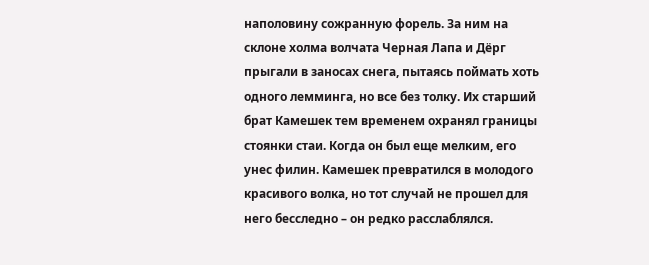наполовину сожранную форель. За ним на склоне холма волчата Черная Лапа и Дёрг прыгали в заносах снега, пытаясь поймать хоть одного лемминга, но все без толку. Их старший брат Камешек тем временем охранял границы стоянки стаи. Когда он был еще мелким, его унес филин. Камешек превратился в молодого красивого волка, но тот случай не прошел для него бесследно – он редко расслаблялся.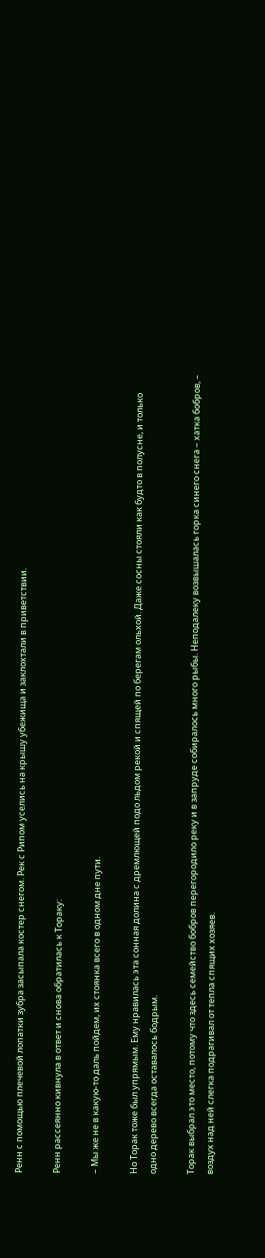Ренн с помощью плечевой лопатки зубра засыпала костер снегом. Рек с Рипом уселись на крышу убежища и заклохтали в приветствии.

Ренн рассеянно кивнула в ответ и снова обратилась к Тораку:

– Мы же не в какую-то даль пойдем, их стоянка всего в одном дне пути.

Но Торак тоже был упрямым. Ему нравилась эта сонная долина с дремлющей подо льдом рекой и спящей по берегам ольхой. Даже сосны стояли как будто в полусне, и только одно дерево всегда оставалось бодрым.

Торак выбрал это место, потому что здесь семейство бобров перегородило реку и в запруде собиралось много рыбы. Неподалеку возвышалась горка синего снега – хатка бобров, – воздух над ней слегка подрагивал от тепла спящих хозяев.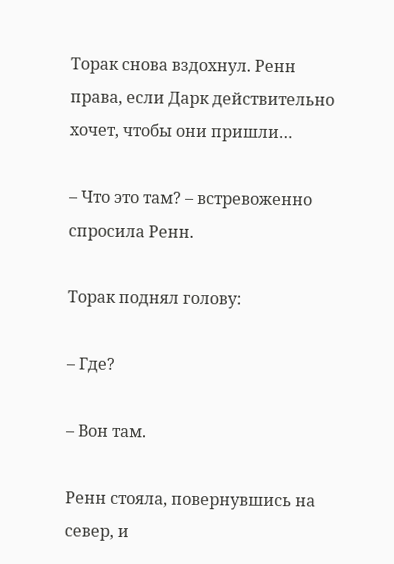Торак снова вздохнул. Ренн права, если Дарк действительно хочет, чтобы они пришли…

– Что это там? – встревоженно спросила Ренн.

Торак поднял голову:

– Где?

– Вон там.

Ренн стояла, повернувшись на север, и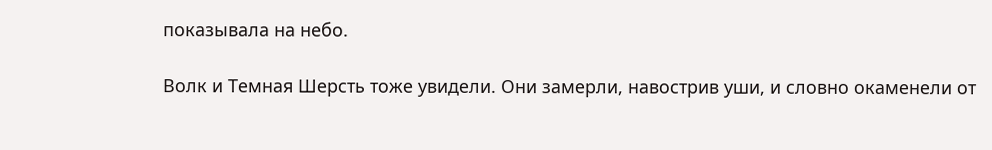показывала на небо.

Волк и Темная Шерсть тоже увидели. Они замерли, навострив уши, и словно окаменели от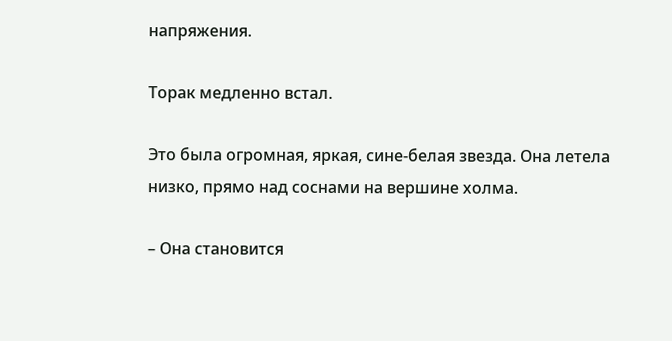напряжения.

Торак медленно встал.

Это была огромная, яркая, сине-белая звезда. Она летела низко, прямо над соснами на вершине холма.

– Она становится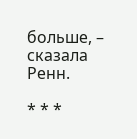больше, – сказала Ренн.

* * *